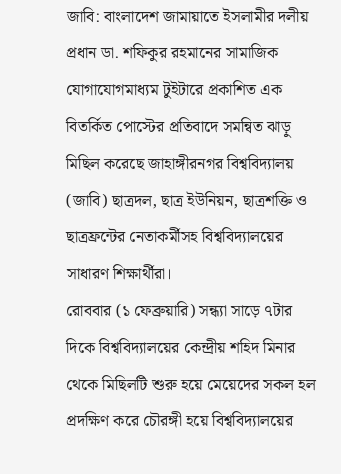জাবি: বাংলাদেশ জামায়াতে ইসলামীর দলীয় প্রধান ডা. শফিকুর রহমানের সামাজিক যোগাযোগমাধ্যম টুইটারে প্রকাশিত এক বিতর্কিত পোস্টের প্রতিবাদে সমন্বিত ঝাড়ু মিছিল করেছে জাহাঙ্গীরনগর বিশ্ববিদ্যালয় (জাবি) ছাত্রদল, ছাত্র ইউনিয়ন, ছাত্রশক্তি ও ছাত্রফ্রন্টের নেতাকর্মীসহ বিশ্ববিদ্যালয়ের সাধারণ শিক্ষার্থীরা।
রোববার (১ ফেব্রুয়ারি) সন্ধ্যা সাড়ে ৭টার দিকে বিশ্ববিদ্যালয়ের কেন্দ্রীয় শহিদ মিনার থেকে মিছিলটি শুরু হয়ে মেয়েদের সকল হল প্রদক্ষিণ করে চৌরঙ্গী হয়ে বিশ্ববিদ্যালয়ের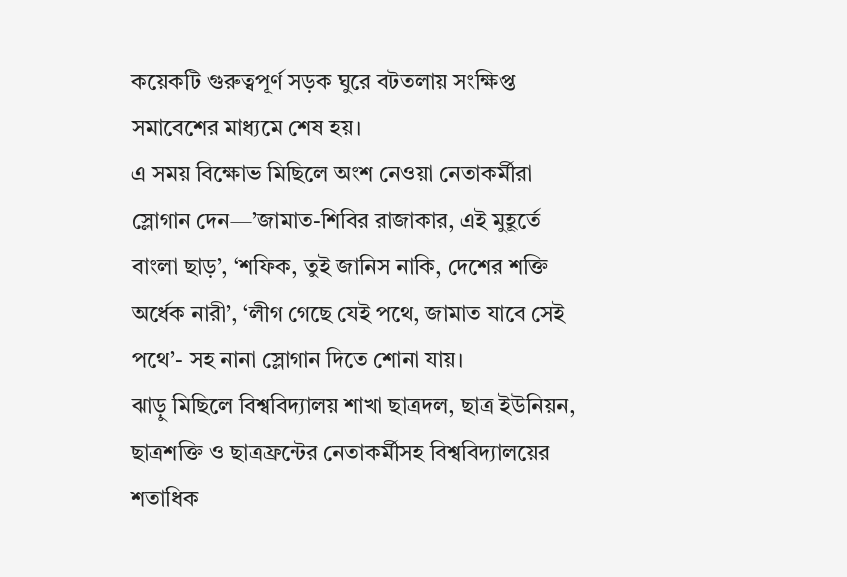কয়েকটি গুরুত্বপূর্ণ সড়ক ঘুরে বটতলায় সংক্ষিপ্ত সমাবেশের মাধ্যমে শেষ হয়।
এ সময় বিক্ষোভ মিছিলে অংশ নেওয়া নেতাকর্মীরা স্লোগান দেন—’জামাত-শিবির রাজাকার, এই মুহূর্তে বাংলা ছাড়’, ‘শফিক, তুই জানিস নাকি, দেশের শক্তি অর্ধেক নারী’, ‘লীগ গেছে যেই পথে, জামাত যাবে সেই পথে’- সহ নানা স্লোগান দিতে শোনা যায়।
ঝাড়ু মিছিলে বিশ্ববিদ্যালয় শাখা ছাত্রদল, ছাত্র ইউনিয়ন, ছাত্রশক্তি ও ছাত্রফ্রন্টের নেতাকর্মীসহ বিশ্ববিদ্যালয়ের শতাধিক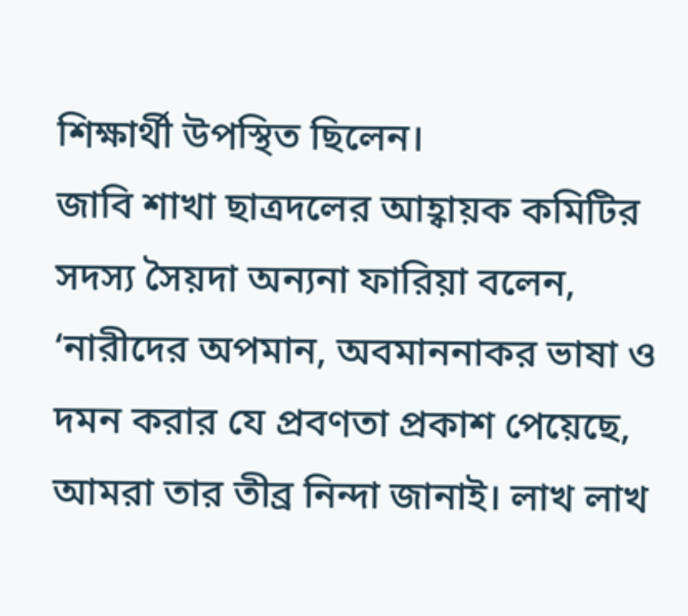শিক্ষার্থী উপস্থিত ছিলেন।
জাবি শাখা ছাত্রদলের আহ্বায়ক কমিটির সদস্য সৈয়দা অন্যনা ফারিয়া বলেন, ‘নারীদের অপমান, অবমাননাকর ভাষা ও দমন করার যে প্রবণতা প্রকাশ পেয়েছে, আমরা তার তীব্র নিন্দা জানাই। লাখ লাখ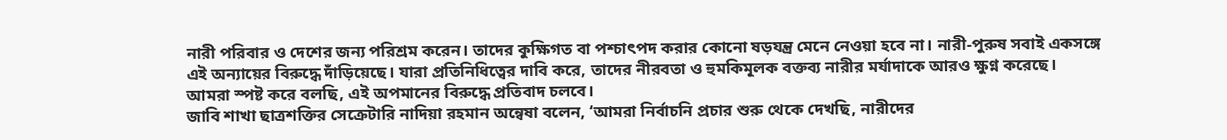নারী পরিবার ও দেশের জন্য পরিশ্রম করেন। তাদের কুক্ষিগত বা পশ্চাৎপদ করার কোনো ষড়যন্ত্র মেনে নেওয়া হবে না। নারী-পুরুষ সবাই একসঙ্গে এই অন্যায়ের বিরুদ্ধে দাঁড়িয়েছে। যারা প্রতিনিধিত্বের দাবি করে, তাদের নীরবতা ও হুমকিমূলক বক্তব্য নারীর মর্যাদাকে আরও ক্ষুণ্ন করেছে। আমরা স্পষ্ট করে বলছি, এই অপমানের বিরুদ্ধে প্রতিবাদ চলবে।
জাবি শাখা ছাত্রশক্তির সেক্রেটারি নাদিয়া রহমান অন্বেষা বলেন, ‘আমরা নির্বাচনি প্রচার শুরু থেকে দেখছি, নারীদের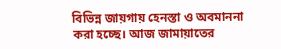বিভিন্ন জায়গায় হেনস্তা ও অবমাননা করা হচ্ছে। আজ জামায়াতের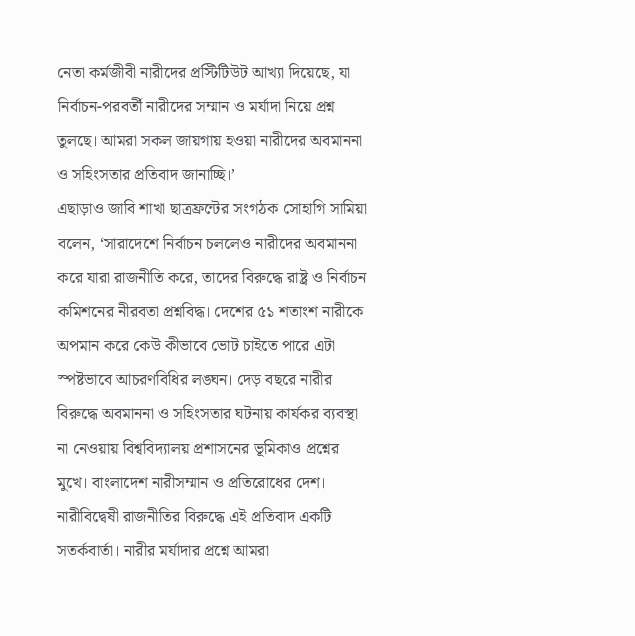নেতা কর্মজীবী নারীদের প্রস্টিটিউট আখ্যা দিয়েছে, যা নির্বাচন-পরবর্তী নারীদের সম্মান ও মর্যাদা নিয়ে প্রশ্ন তুলছে। আমরা সকল জায়গায় হওয়া নারীদের অবমাননা ও সহিংসতার প্রতিবাদ জানাচ্ছি।’
এছাড়াও জাবি শাখা ছাত্রফ্রন্টের সংগঠক সোহাগি সামিয়া বলেন, ‘সারাদেশে নির্বাচন চললেও নারীদের অবমাননা করে যারা রাজনীতি করে, তাদের বিরুদ্ধে রাষ্ট্র ও নির্বাচন কমিশনের নীরবতা প্রশ্নবিদ্ধ। দেশের ৫১ শতাংশ নারীকে অপমান করে কেউ কীভাবে ভোট চাইতে পারে এটা স্পষ্টভাবে আচরণবিধির লঙ্ঘন। দেড় বছরে নারীর বিরুদ্ধে অবমাননা ও সহিংসতার ঘটনায় কার্যকর ব্যবস্থা না নেওয়ায় বিশ্ববিদ্যালয় প্রশাসনের ভূমিকাও প্রশ্নের মুখে। বাংলাদেশ নারীসম্মান ও প্রতিরোধের দেশ। নারীবিদ্বেষী রাজনীতির বিরুদ্ধে এই প্রতিবাদ একটি সতর্কবার্তা। নারীর মর্যাদার প্রশ্নে আমরা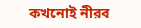কখনোই নীরব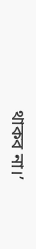থাকব না।’